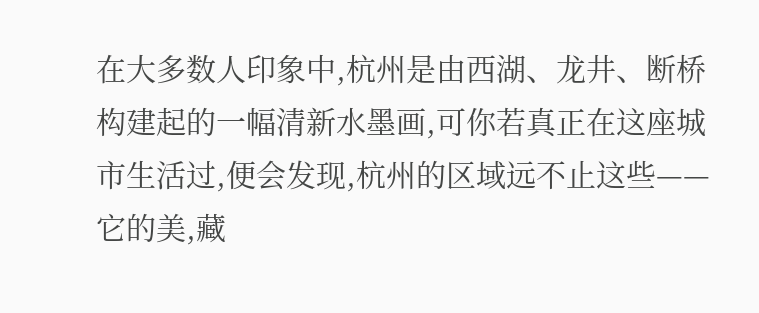在大多数人印象中,杭州是由西湖、龙井、断桥构建起的一幅清新水墨画,可你若真正在这座城市生活过,便会发现,杭州的区域远不止这些——它的美,藏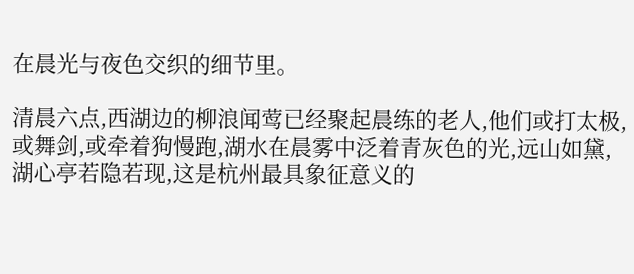在晨光与夜色交织的细节里。

清晨六点,西湖边的柳浪闻莺已经聚起晨练的老人,他们或打太极,或舞剑,或牵着狗慢跑,湖水在晨雾中泛着青灰色的光,远山如黛,湖心亭若隐若现,这是杭州最具象征意义的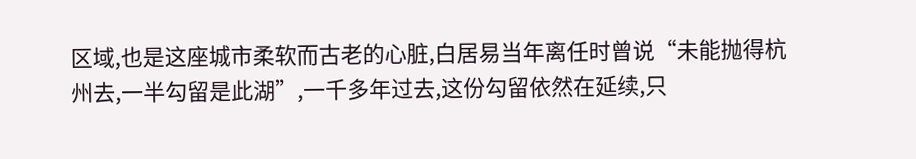区域,也是这座城市柔软而古老的心脏,白居易当年离任时曾说“未能抛得杭州去,一半勾留是此湖”,一千多年过去,这份勾留依然在延续,只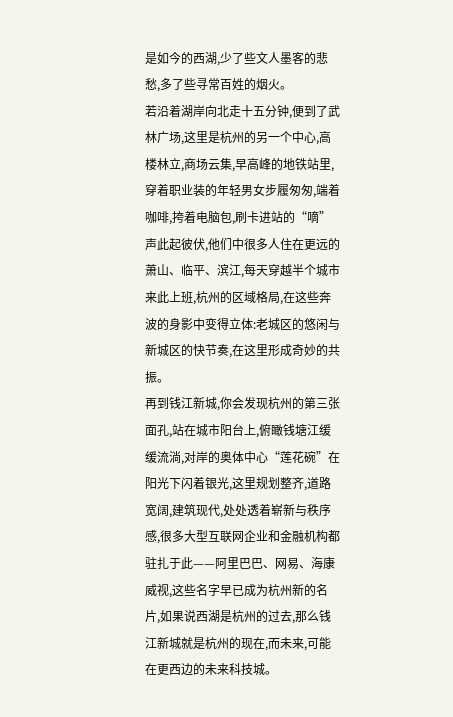是如今的西湖,少了些文人墨客的悲愁,多了些寻常百姓的烟火。
若沿着湖岸向北走十五分钟,便到了武林广场,这里是杭州的另一个中心,高楼林立,商场云集,早高峰的地铁站里,穿着职业装的年轻男女步履匆匆,端着咖啡,挎着电脑包,刷卡进站的“嘀”声此起彼伏,他们中很多人住在更远的萧山、临平、滨江,每天穿越半个城市来此上班,杭州的区域格局,在这些奔波的身影中变得立体:老城区的悠闲与新城区的快节奏,在这里形成奇妙的共振。
再到钱江新城,你会发现杭州的第三张面孔,站在城市阳台上,俯瞰钱塘江缓缓流淌,对岸的奥体中心“莲花碗”在阳光下闪着银光,这里规划整齐,道路宽阔,建筑现代,处处透着崭新与秩序感,很多大型互联网企业和金融机构都驻扎于此——阿里巴巴、网易、海康威视,这些名字早已成为杭州新的名片,如果说西湖是杭州的过去,那么钱江新城就是杭州的现在,而未来,可能在更西边的未来科技城。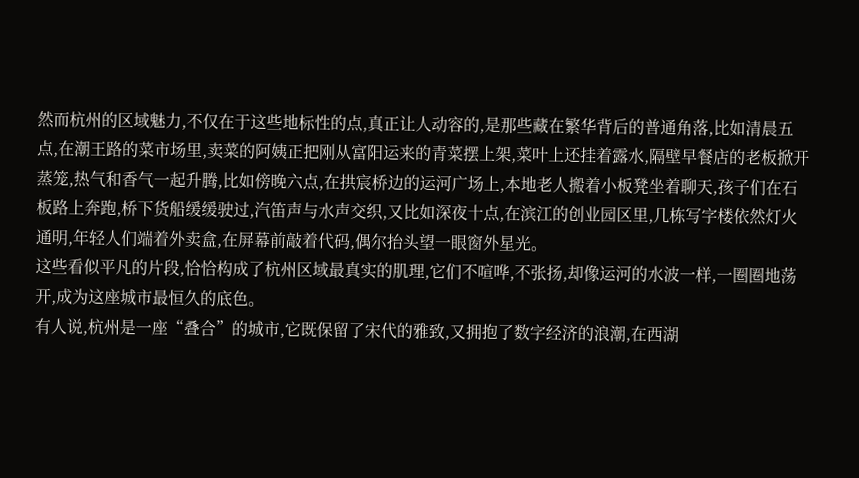然而杭州的区域魅力,不仅在于这些地标性的点,真正让人动容的,是那些藏在繁华背后的普通角落,比如清晨五点,在潮王路的菜市场里,卖菜的阿姨正把刚从富阳运来的青菜摆上架,菜叶上还挂着露水,隔壁早餐店的老板掀开蒸笼,热气和香气一起升腾,比如傍晚六点,在拱宸桥边的运河广场上,本地老人搬着小板凳坐着聊天,孩子们在石板路上奔跑,桥下货船缓缓驶过,汽笛声与水声交织,又比如深夜十点,在滨江的创业园区里,几栋写字楼依然灯火通明,年轻人们端着外卖盒,在屏幕前敲着代码,偶尔抬头望一眼窗外星光。
这些看似平凡的片段,恰恰构成了杭州区域最真实的肌理,它们不喧哗,不张扬,却像运河的水波一样,一圈圈地荡开,成为这座城市最恒久的底色。
有人说,杭州是一座“叠合”的城市,它既保留了宋代的雅致,又拥抱了数字经济的浪潮,在西湖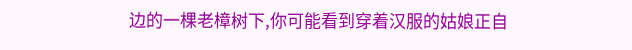边的一棵老樟树下,你可能看到穿着汉服的姑娘正自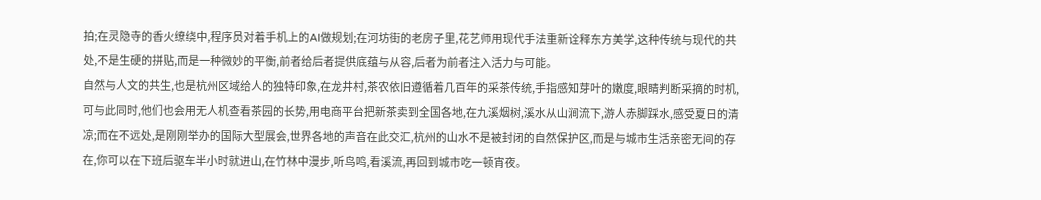拍;在灵隐寺的香火缭绕中,程序员对着手机上的AI做规划;在河坊街的老房子里,花艺师用现代手法重新诠释东方美学,这种传统与现代的共处,不是生硬的拼贴,而是一种微妙的平衡,前者给后者提供底蕴与从容,后者为前者注入活力与可能。
自然与人文的共生,也是杭州区域给人的独特印象,在龙井村,茶农依旧遵循着几百年的采茶传统,手指感知芽叶的嫩度,眼睛判断采摘的时机,可与此同时,他们也会用无人机查看茶园的长势,用电商平台把新茶卖到全国各地,在九溪烟树,溪水从山涧流下,游人赤脚踩水,感受夏日的清凉;而在不远处,是刚刚举办的国际大型展会,世界各地的声音在此交汇,杭州的山水不是被封闭的自然保护区,而是与城市生活亲密无间的存在,你可以在下班后驱车半小时就进山,在竹林中漫步,听鸟鸣,看溪流,再回到城市吃一顿宵夜。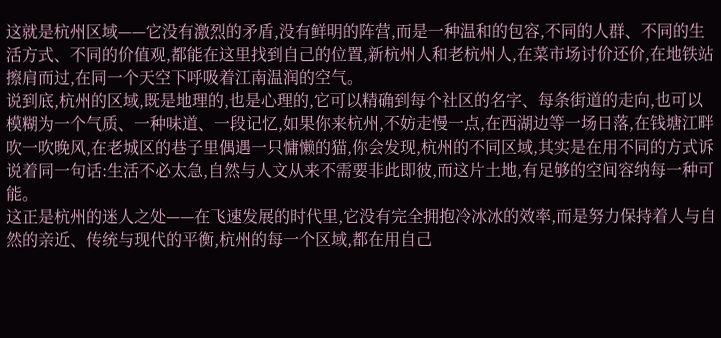这就是杭州区域——它没有激烈的矛盾,没有鲜明的阵营,而是一种温和的包容,不同的人群、不同的生活方式、不同的价值观,都能在这里找到自己的位置,新杭州人和老杭州人,在菜市场讨价还价,在地铁站擦肩而过,在同一个天空下呼吸着江南温润的空气。
说到底,杭州的区域,既是地理的,也是心理的,它可以精确到每个社区的名字、每条街道的走向,也可以模糊为一个气质、一种味道、一段记忆,如果你来杭州,不妨走慢一点,在西湖边等一场日落,在钱塘江畔吹一吹晚风,在老城区的巷子里偶遇一只慵懒的猫,你会发现,杭州的不同区域,其实是在用不同的方式诉说着同一句话:生活不必太急,自然与人文从来不需要非此即彼,而这片土地,有足够的空间容纳每一种可能。
这正是杭州的迷人之处——在飞速发展的时代里,它没有完全拥抱冷冰冰的效率,而是努力保持着人与自然的亲近、传统与现代的平衡,杭州的每一个区域,都在用自己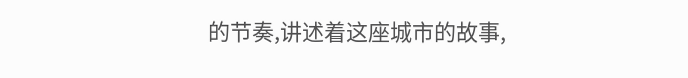的节奏,讲述着这座城市的故事,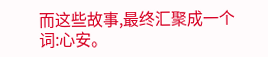而这些故事,最终汇聚成一个词:心安。